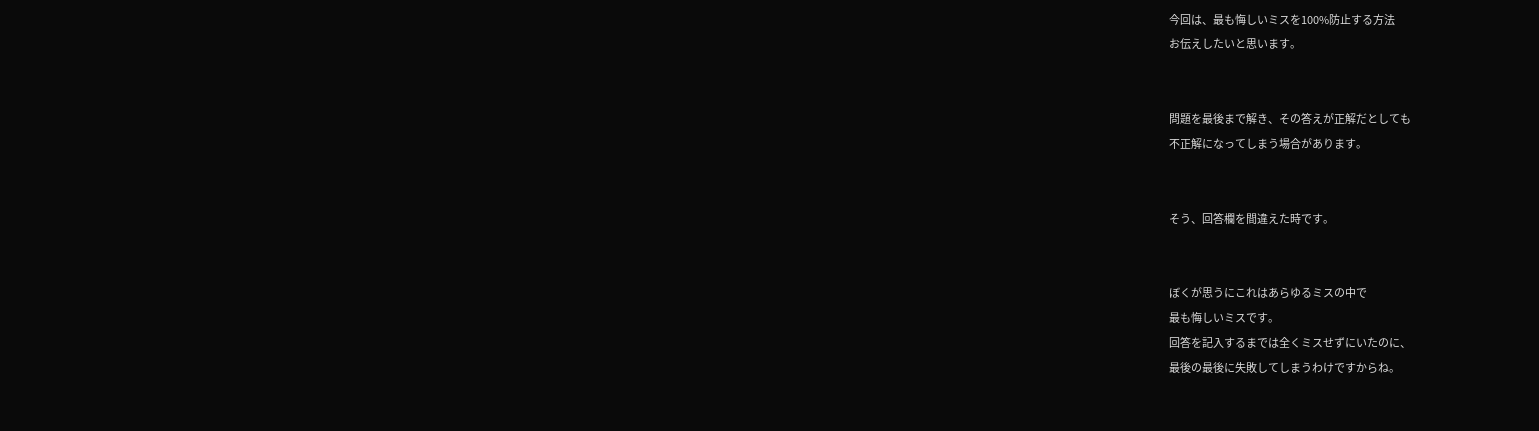今回は、最も悔しいミスを100%防止する方法
お伝えしたいと思います。


問題を最後まで解き、その答えが正解だとしても
不正解になってしまう場合があります。


そう、回答欄を間違えた時です。


ぼくが思うにこれはあらゆるミスの中で
最も悔しいミスです。
回答を記入するまでは全くミスせずにいたのに、
最後の最後に失敗してしまうわけですからね。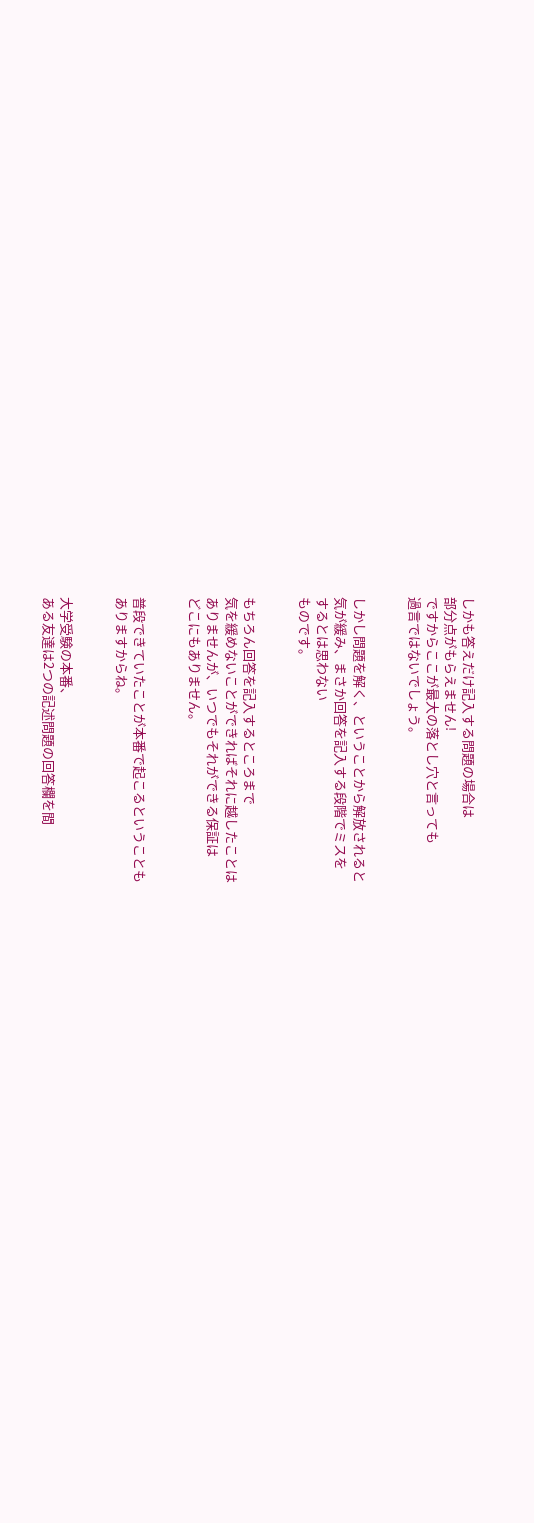しかも答えだけ記入する問題の場合は
部分点がもらえません!
ですからここが最大の落とし穴と言っても
過言ではないでしょう。


しかし問題を解く、ということから解放されると
気が緩み、まさか回答を記入する段階でミスを
するとは思わない
ものです。


もちろん回答を記入するところまで
気を緩めないことができればそれに越したことは
ありませんが、いつでもそれができる保証は
どこにもありません。


普段できていたことが本番で起こるということも
ありますからね。


大学受験の本番、
ある友達は2つの記述問題の回答欄を間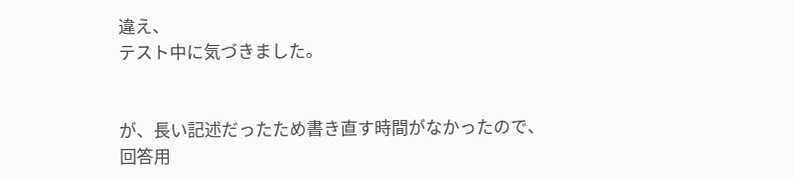違え、
テスト中に気づきました。


が、長い記述だったため書き直す時間がなかったので、
回答用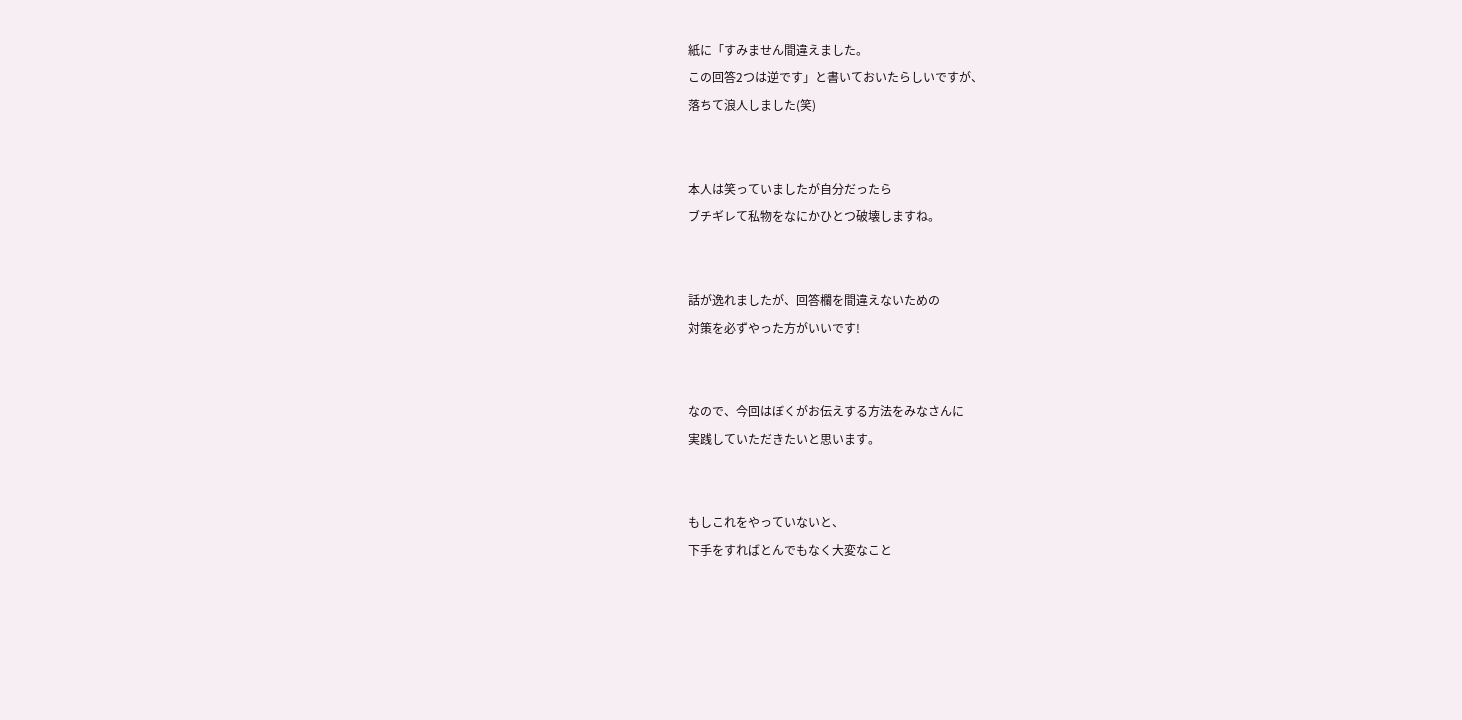紙に「すみません間違えました。
この回答2つは逆です」と書いておいたらしいですが、
落ちて浪人しました(笑)


本人は笑っていましたが自分だったら
ブチギレて私物をなにかひとつ破壊しますね。


話が逸れましたが、回答欄を間違えないための
対策を必ずやった方がいいです!


なので、今回はぼくがお伝えする方法をみなさんに
実践していただきたいと思います。


もしこれをやっていないと、
下手をすればとんでもなく大変なこと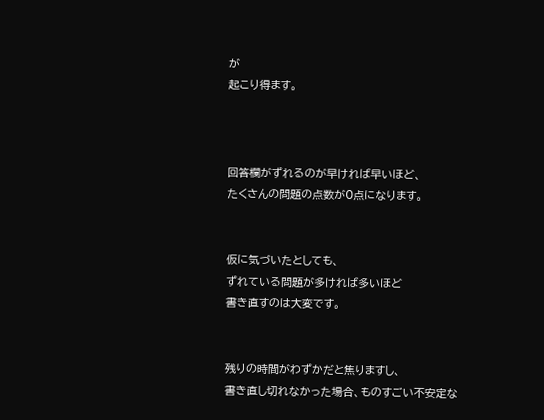が
起こり得ます。



回答欄がずれるのが早ければ早いほど、
たくさんの問題の点数が0点になります。


仮に気づいたとしても、
ずれている問題が多ければ多いほど
書き直すのは大変です。


残りの時間がわずかだと焦りますし、
書き直し切れなかった場合、ものすごい不安定な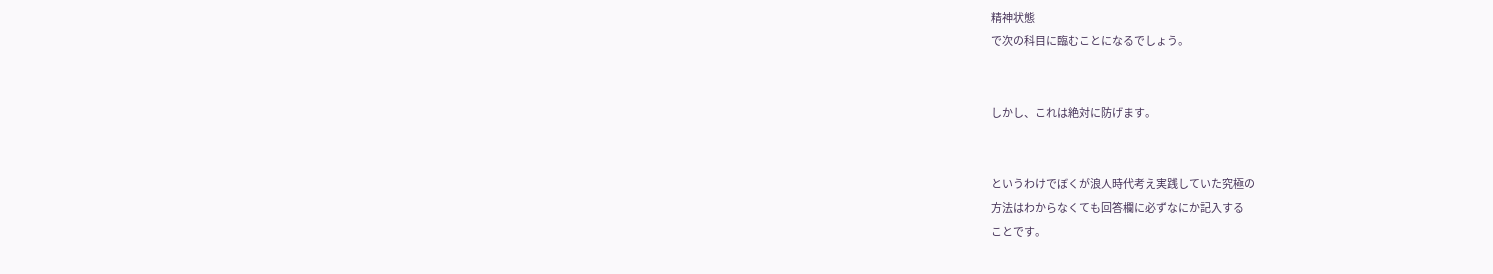精神状態
で次の科目に臨むことになるでしょう。


しかし、これは絶対に防げます。


というわけでぼくが浪人時代考え実践していた究極の
方法はわからなくても回答欄に必ずなにか記入する
ことです。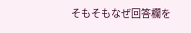そもそもなぜ回答欄を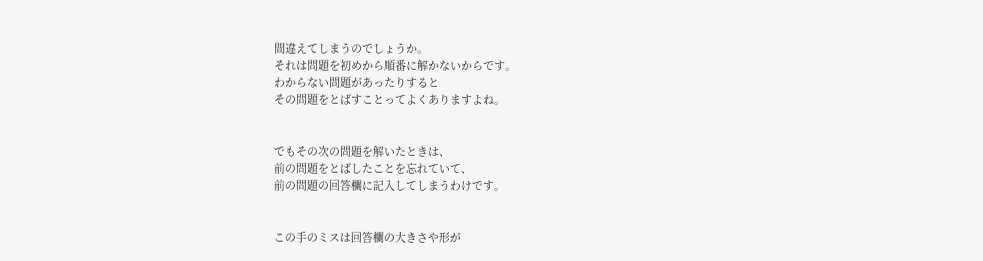間違えてしまうのでしょうか。
それは問題を初めから順番に解かないからです。
わからない問題があったりすると
その問題をとばすことってよくありますよね。


でもその次の問題を解いたときは、
前の問題をとばしたことを忘れていて、
前の問題の回答欄に記入してしまうわけです。


この手のミスは回答欄の大きさや形が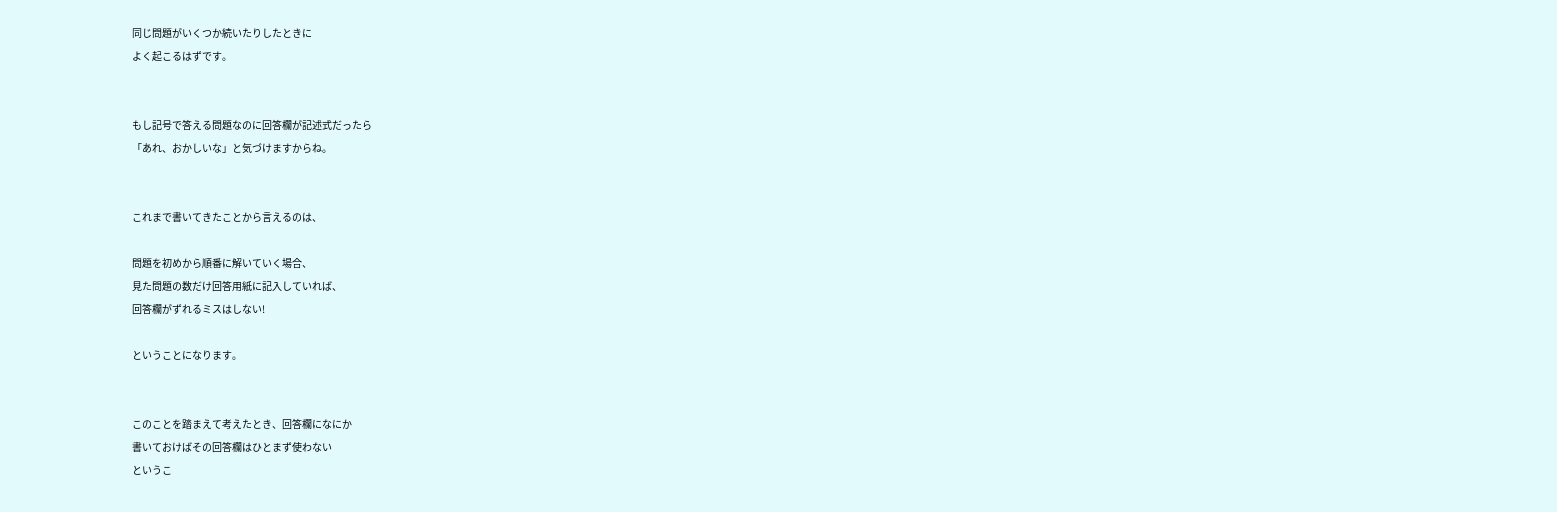同じ問題がいくつか続いたりしたときに
よく起こるはずです。


もし記号で答える問題なのに回答欄が記述式だったら
「あれ、おかしいな」と気づけますからね。


これまで書いてきたことから言えるのは、

問題を初めから順番に解いていく場合、
見た問題の数だけ回答用紙に記入していれば、
回答欄がずれるミスはしない!

ということになります。


このことを踏まえて考えたとき、回答欄になにか
書いておけばその回答欄はひとまず使わない
というこ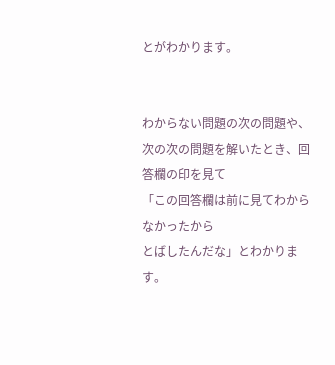とがわかります。


わからない問題の次の問題や、
次の次の問題を解いたとき、回答欄の印を見て
「この回答欄は前に見てわからなかったから
とばしたんだな」とわかります。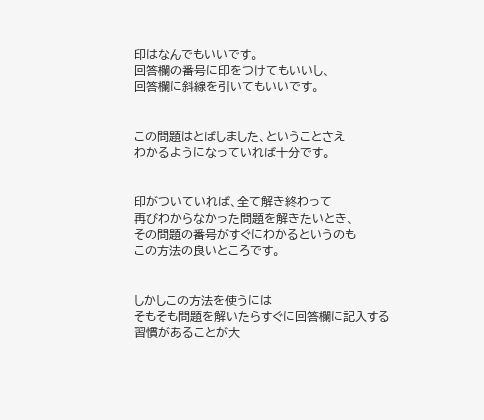印はなんでもいいです。
回答欄の番号に印をつけてもいいし、
回答欄に斜線を引いてもいいです。


この問題はとばしました、ということさえ
わかるようになっていれば十分です。


印がついていれば、全て解き終わって
再びわからなかった問題を解きたいとき、
その問題の番号がすぐにわかるというのも
この方法の良いところです。


しかしこの方法を使うには
そもそも問題を解いたらすぐに回答欄に記入する
習慣があることが大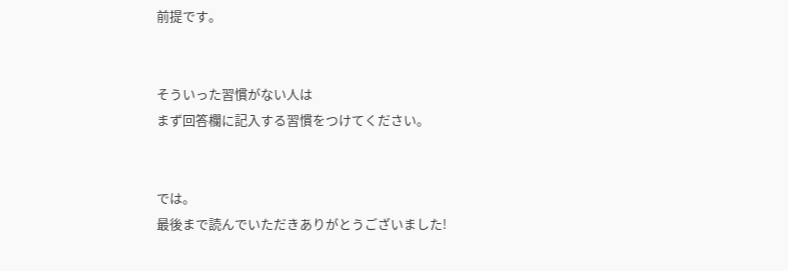前提です。


そういった習慣がない人は
まず回答欄に記入する習慣をつけてください。


では。
最後まで読んでいただきありがとうございました!